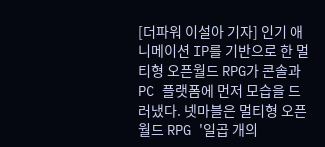[더파워 이설아 기자] 인기 애니메이션 IP를 기반으로 한 멀티형 오픈월드 RPG가 콘솔과 PC 플랫폼에 먼저 모습을 드러냈다. 넷마블은 멀티형 오픈월드 RPG '일곱 개의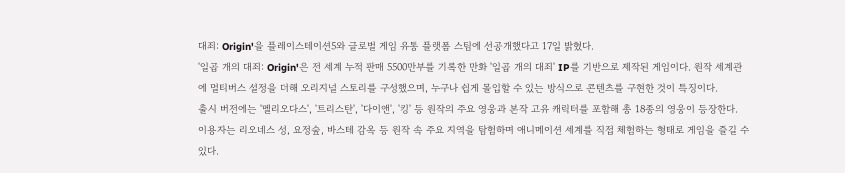대죄: Origin'을 플레이스테이션5와 글로벌 게임 유통 플랫폼 스팀에 선공개했다고 17일 밝혔다.
'일곱 개의 대죄: Origin'은 전 세계 누적 판매 5500만부를 기록한 만화 '일곱 개의 대죄' IP를 기반으로 제작된 게임이다. 원작 세계관에 멀티버스 설정을 더해 오리지널 스토리를 구성했으며, 누구나 쉽게 몰입할 수 있는 방식으로 콘텐츠를 구현한 것이 특징이다.
출시 버전에는 '멜리오다스', '트리스탄', '다이앤', '킹' 등 원작의 주요 영웅과 본작 고유 캐릭터를 포함해 총 18종의 영웅이 등장한다. 이용자는 리오네스 성, 요정숲, 바스테 감옥 등 원작 속 주요 지역을 탐험하며 애니메이션 세계를 직접 체험하는 형태로 게임을 즐길 수 있다.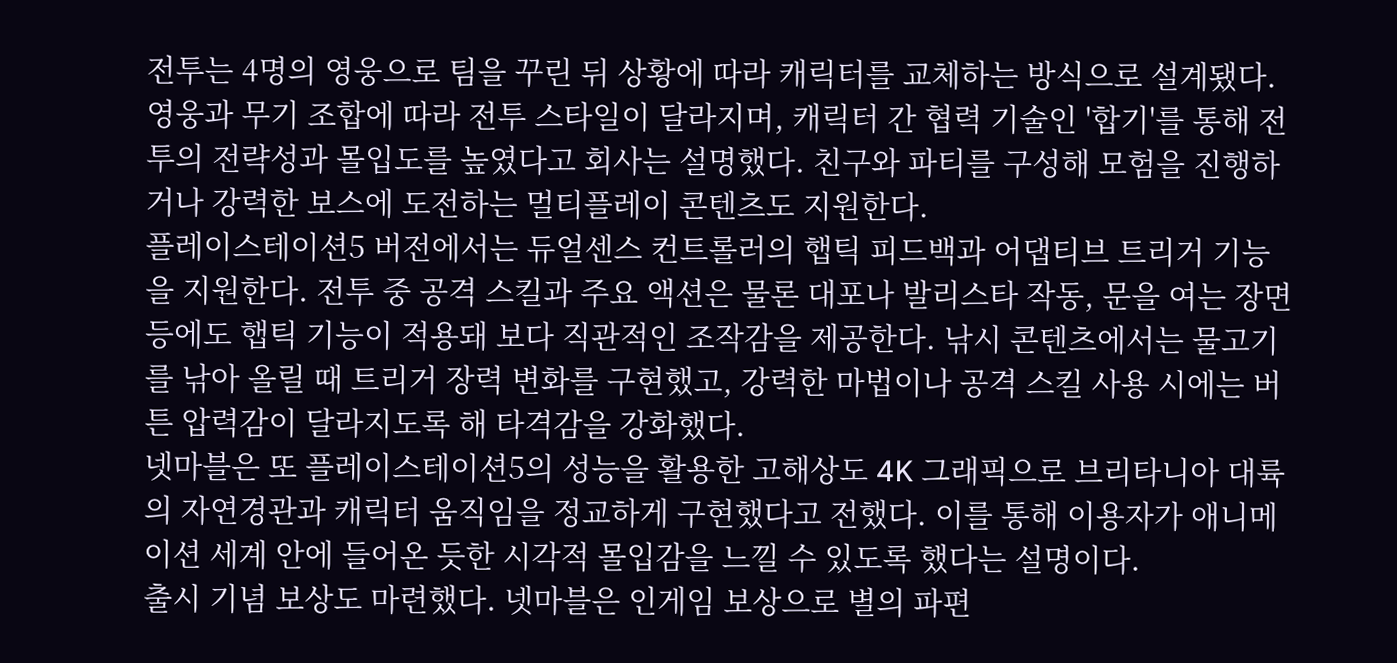전투는 4명의 영웅으로 팀을 꾸린 뒤 상황에 따라 캐릭터를 교체하는 방식으로 설계됐다. 영웅과 무기 조합에 따라 전투 스타일이 달라지며, 캐릭터 간 협력 기술인 '합기'를 통해 전투의 전략성과 몰입도를 높였다고 회사는 설명했다. 친구와 파티를 구성해 모험을 진행하거나 강력한 보스에 도전하는 멀티플레이 콘텐츠도 지원한다.
플레이스테이션5 버전에서는 듀얼센스 컨트롤러의 햅틱 피드백과 어댑티브 트리거 기능을 지원한다. 전투 중 공격 스킬과 주요 액션은 물론 대포나 발리스타 작동, 문을 여는 장면 등에도 햅틱 기능이 적용돼 보다 직관적인 조작감을 제공한다. 낚시 콘텐츠에서는 물고기를 낚아 올릴 때 트리거 장력 변화를 구현했고, 강력한 마법이나 공격 스킬 사용 시에는 버튼 압력감이 달라지도록 해 타격감을 강화했다.
넷마블은 또 플레이스테이션5의 성능을 활용한 고해상도 4K 그래픽으로 브리타니아 대륙의 자연경관과 캐릭터 움직임을 정교하게 구현했다고 전했다. 이를 통해 이용자가 애니메이션 세계 안에 들어온 듯한 시각적 몰입감을 느낄 수 있도록 했다는 설명이다.
출시 기념 보상도 마련했다. 넷마블은 인게임 보상으로 별의 파편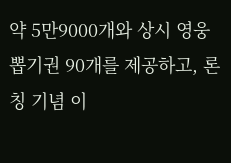약 5만9000개와 상시 영웅 뽑기권 90개를 제공하고, 론칭 기념 이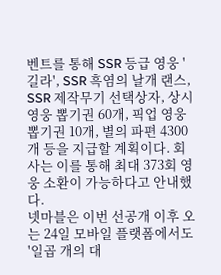벤트를 통해 SSR 등급 영웅 '길라', SSR 흑염의 날개 랜스, SSR 제작무기 선택상자, 상시 영웅 뽑기권 60개, 픽업 영웅 뽑기권 10개, 별의 파편 4300개 등을 지급할 계획이다. 회사는 이를 통해 최대 373회 영웅 소환이 가능하다고 안내했다.
넷마블은 이번 선공개 이후 오는 24일 모바일 플랫폼에서도 '일곱 개의 대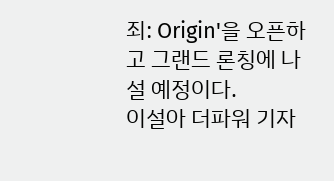죄: Origin'을 오픈하고 그랜드 론칭에 나설 예정이다.
이설아 더파워 기자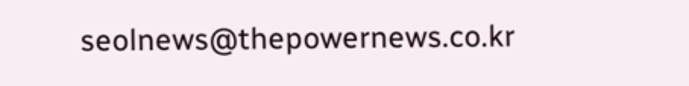seolnews@thepowernews.co.kr